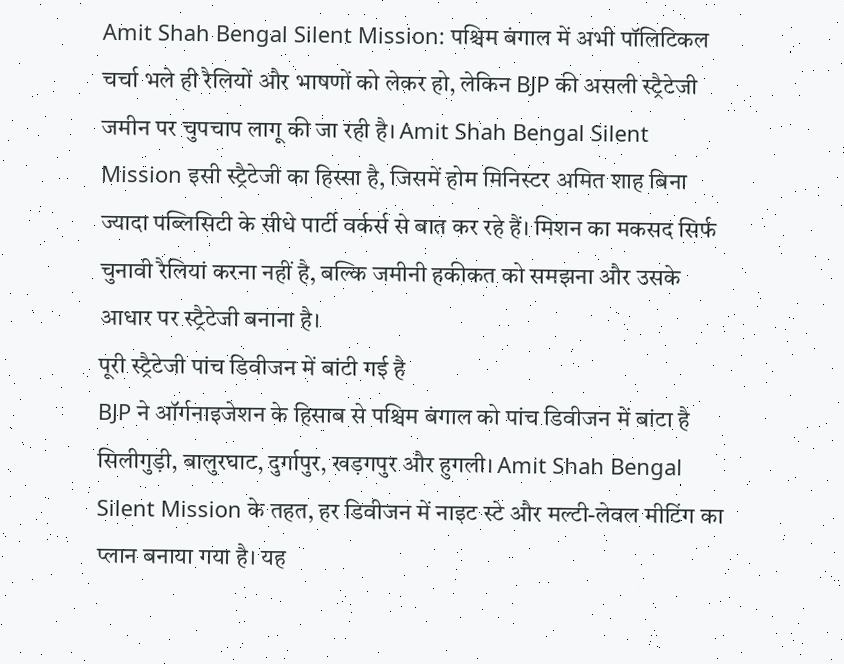Amit Shah Bengal Silent Mission: पश्चिम बंगाल में अभी पॉलिटिकल चर्चा भले ही रैलियों और भाषणों को लेकर हो, लेकिन BJP की असली स्ट्रैटेजी जमीन पर चुपचाप लागू की जा रही है। Amit Shah Bengal Silent Mission इसी स्ट्रैटेजी का हिस्सा है, जिसमें होम मिनिस्टर अमित शाह बिना ज्यादा पब्लिसिटी के सीधे पार्टी वर्कर्स से बात कर रहे हैं। मिशन का मकसद सिर्फ चुनावी रैलियां करना नहीं है, बल्कि जमीनी हकीकत को समझना और उसके आधार पर स्ट्रैटेजी बनाना है।
पूरी स्ट्रैटेजी पांच डिवीजन में बांटी गई है
BJP ने ऑर्गनाइजेशन के हिसाब से पश्चिम बंगाल को पांच डिवीजन में बांटा है सिलीगुड़ी, बालुरघाट, दुर्गापुर, खड़गपुर और हुगली। Amit Shah Bengal Silent Mission के तहत, हर डिवीजन में नाइट स्टे और मल्टी-लेवल मीटिंग का प्लान बनाया गया है। यह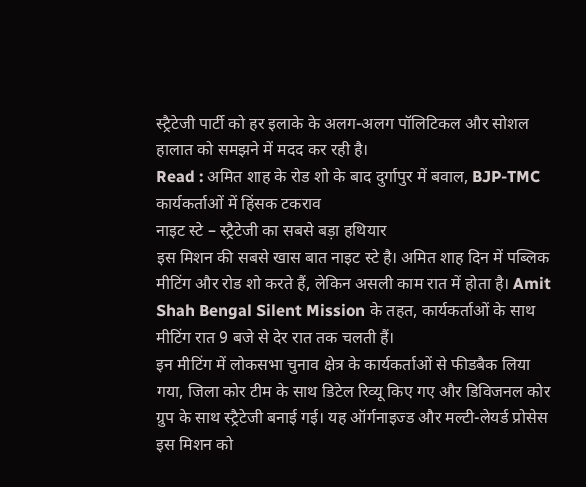स्ट्रैटेजी पार्टी को हर इलाके के अलग-अलग पॉलिटिकल और सोशल हालात को समझने में मदद कर रही है।
Read : अमित शाह के रोड शो के बाद दुर्गापुर में बवाल, BJP-TMC कार्यकर्ताओं में हिंसक टकराव
नाइट स्टे – स्ट्रैटेजी का सबसे बड़ा हथियार
इस मिशन की सबसे खास बात नाइट स्टे है। अमित शाह दिन में पब्लिक मीटिंग और रोड शो करते हैं, लेकिन असली काम रात में होता है। Amit Shah Bengal Silent Mission के तहत, कार्यकर्ताओं के साथ मीटिंग रात 9 बजे से देर रात तक चलती हैं।
इन मीटिंग में लोकसभा चुनाव क्षेत्र के कार्यकर्ताओं से फीडबैक लिया गया, जिला कोर टीम के साथ डिटेल रिव्यू किए गए और डिविजनल कोर ग्रुप के साथ स्ट्रैटेजी बनाई गई। यह ऑर्गनाइज्ड और मल्टी-लेयर्ड प्रोसेस इस मिशन को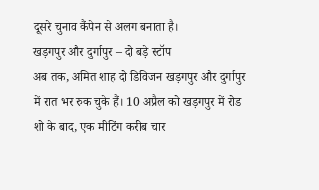दूसरे चुनाव कैंपेन से अलग बनाता है।
खड़गपुर और दुर्गापुर – दो बड़े स्टॉप
अब तक, अमित शाह दो डिविजन खड़गपुर और दुर्गापुर में रात भर रुक चुके हैं। 10 अप्रैल को खड़गपुर में रोड शो के बाद, एक मीटिंग करीब चार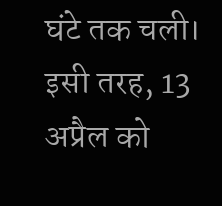घंटे तक चली। इसी तरह, 13 अप्रैल को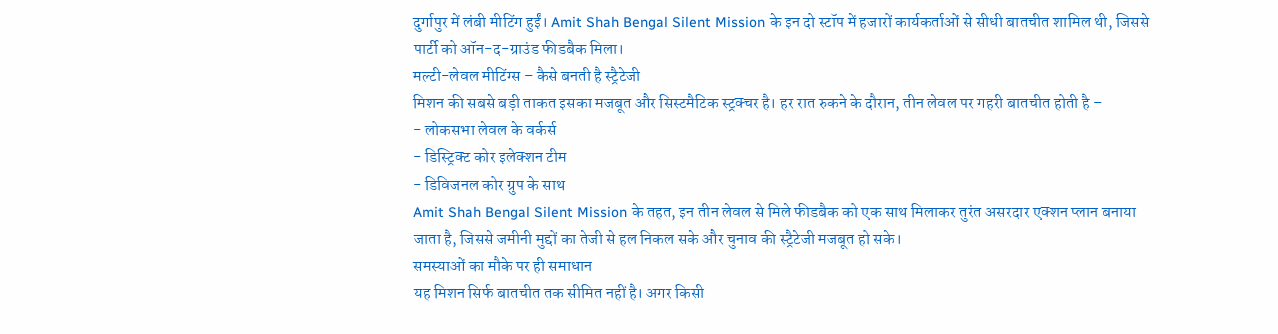दुर्गापुर में लंबी मीटिंग हुईं। Amit Shah Bengal Silent Mission के इन दो स्टॉप में हजारों कार्यकर्ताओं से सीधी बातचीत शामिल थी, जिससे पार्टी को ऑन-द-ग्राउंड फीडबैक मिला।
मल्टी-लेवल मीटिंग्स – कैसे बनती है स्ट्रैटेजी
मिशन की सबसे बड़ी ताकत इसका मजबूत और सिस्टमैटिक स्ट्रक्चर है। हर रात रुकने के दौरान, तीन लेवल पर गहरी बातचीत होती है –
- लोकसभा लेवल के वर्कर्स
- डिस्ट्रिक्ट कोर इलेक्शन टीम
- डिविजनल कोर ग्रुप के साथ
Amit Shah Bengal Silent Mission के तहत, इन तीन लेवल से मिले फीडबैक को एक साथ मिलाकर तुरंत असरदार एक्शन प्लान बनाया जाता है, जिससे जमीनी मुद्दों का तेजी से हल निकल सके और चुनाव की स्ट्रैटेजी मजबूत हो सके।
समस्याओं का मौके पर ही समाधान
यह मिशन सिर्फ बातचीत तक सीमित नहीं है। अगर किसी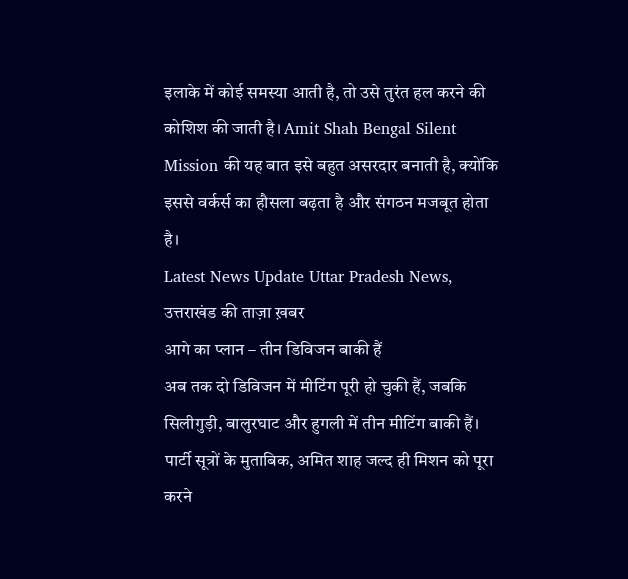इलाके में कोई समस्या आती है, तो उसे तुरंत हल करने की कोशिश की जाती है। Amit Shah Bengal Silent Mission की यह बात इसे बहुत असरदार बनाती है, क्योंकि इससे वर्कर्स का हौसला बढ़ता है और संगठन मजबूत होता है।
Latest News Update Uttar Pradesh News, उत्तराखंड की ताज़ा ख़बर
आगे का प्लान – तीन डिविजन बाकी हैं
अब तक दो डिविजन में मीटिंग पूरी हो चुकी हैं, जबकि सिलीगुड़ी, बालुरघाट और हुगली में तीन मीटिंग बाकी हैं। पार्टी सूत्रों के मुताबिक, अमित शाह जल्द ही मिशन को पूरा करने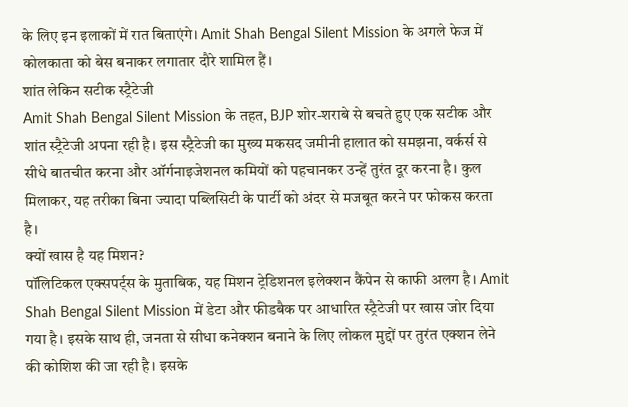के लिए इन इलाकों में रात बिताएंगे। Amit Shah Bengal Silent Mission के अगले फेज में कोलकाता को बेस बनाकर लगातार दौरे शामिल हैं।
शांत लेकिन सटीक स्ट्रैटेजी
Amit Shah Bengal Silent Mission के तहत, BJP शोर-शराबे से बचते हुए एक सटीक और शांत स्ट्रैटेजी अपना रही है। इस स्ट्रैटेजी का मुख्य मकसद जमीनी हालात को समझना, वर्कर्स से सीधे बातचीत करना और ऑर्गनाइजेशनल कमियों को पहचानकर उन्हें तुरंत दूर करना है। कुल मिलाकर, यह तरीका बिना ज्यादा पब्लिसिटी के पार्टी को अंदर से मजबूत करने पर फोकस करता है।
क्यों खास है यह मिशन?
पॉलिटिकल एक्सपर्ट्स के मुताबिक, यह मिशन ट्रेडिशनल इलेक्शन कैंपेन से काफी अलग है। Amit Shah Bengal Silent Mission में डेटा और फीडबैक पर आधारित स्ट्रैटेजी पर खास जोर दिया गया है। इसके साथ ही, जनता से सीधा कनेक्शन बनाने के लिए लोकल मुद्दों पर तुरंत एक्शन लेने की कोशिश की जा रही है। इसके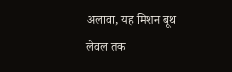अलावा, यह मिशन बूथ लेवल तक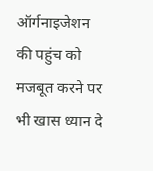ऑर्गनाइजेशन की पहुंच को मजबूत करने पर भी खास ध्यान दे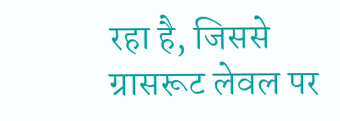रहा है, जिससे ग्रासरूट लेवल पर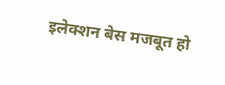इलेक्शन बेस मजबूत हो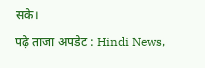सके।
पढ़े ताजा अपडेट : Hindi News,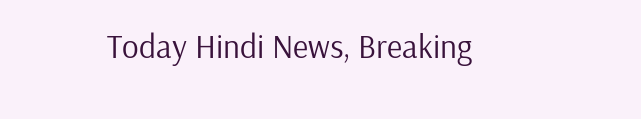Today Hindi News, Breaking